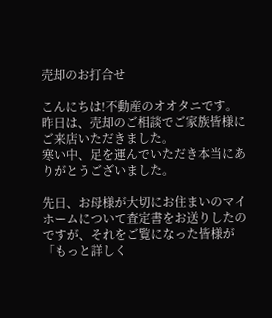売却のお打合せ

こんにちは!不動産のオオタニです。
昨日は、売却のご相談でご家族皆様にご来店いただきました。
寒い中、足を運んでいただき本当にありがとうございました。

先日、お母様が大切にお住まいのマイホームについて査定書をお送りしたのですが、それをご覧になった皆様が「もっと詳しく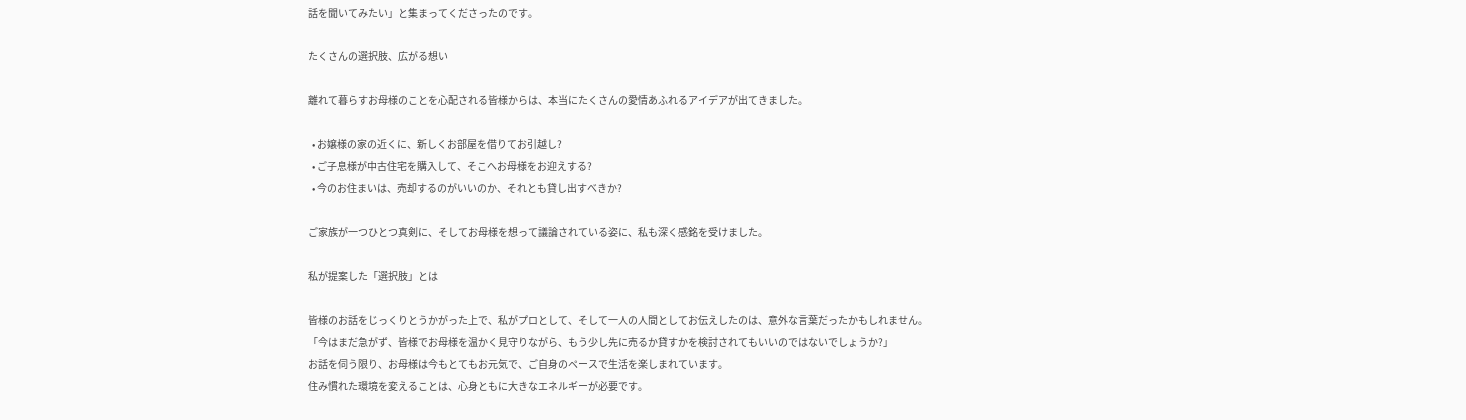話を聞いてみたい」と集まってくださったのです。

たくさんの選択肢、広がる想い

離れて暮らすお母様のことを心配される皆様からは、本当にたくさんの愛情あふれるアイデアが出てきました。

  • お嬢様の家の近くに、新しくお部屋を借りてお引越し?
  • ご子息様が中古住宅を購入して、そこへお母様をお迎えする?
  • 今のお住まいは、売却するのがいいのか、それとも貸し出すべきか?

ご家族が一つひとつ真剣に、そしてお母様を想って議論されている姿に、私も深く感銘を受けました。

私が提案した「選択肢」とは

皆様のお話をじっくりとうかがった上で、私がプロとして、そして一人の人間としてお伝えしたのは、意外な言葉だったかもしれません。
「今はまだ急がず、皆様でお母様を温かく見守りながら、もう少し先に売るか貸すかを検討されてもいいのではないでしょうか?」
お話を伺う限り、お母様は今もとてもお元気で、ご自身のペースで生活を楽しまれています。
住み慣れた環境を変えることは、心身ともに大きなエネルギーが必要です。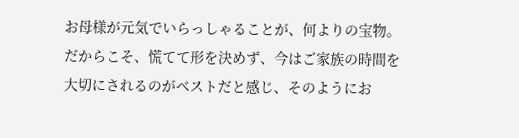お母様が元気でいらっしゃることが、何よりの宝物。
だからこそ、慌てて形を決めず、今はご家族の時間を大切にされるのがベストだと感じ、そのようにお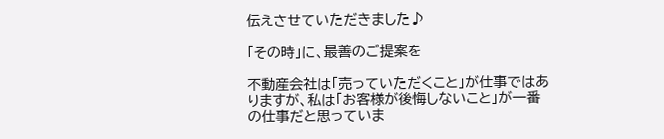伝えさせていただきました♪

「その時」に、最善のご提案を

不動産会社は「売っていただくこと」が仕事ではありますが、私は「お客様が後悔しないこと」が一番の仕事だと思っていま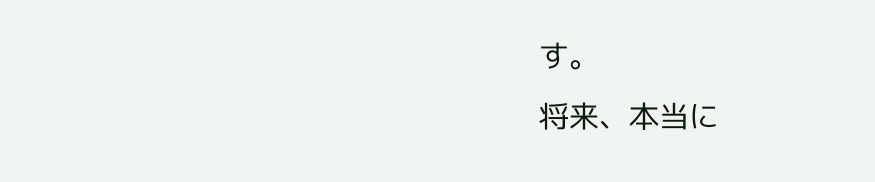す。
将来、本当に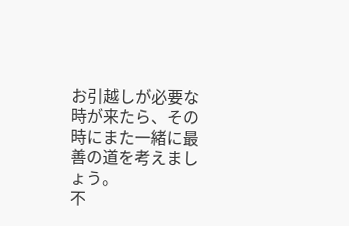お引越しが必要な時が来たら、その時にまた一緒に最善の道を考えましょう。
不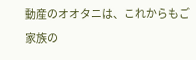動産のオオタニは、これからもご家族の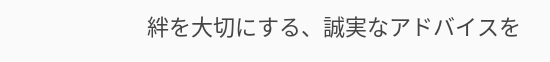絆を大切にする、誠実なアドバイスを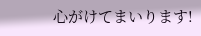心がけてまいります!